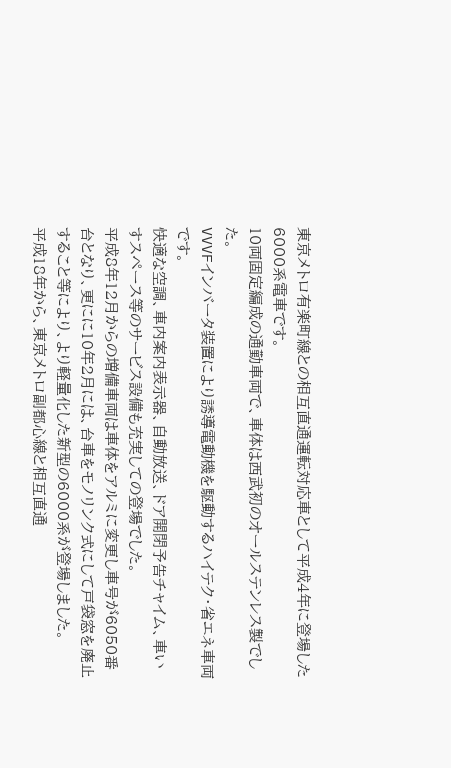東京メトロ有楽町線との相互直通運転対応車として平成4年に登場した6000系電車です。
10両固定編成の通勤車両で、車体は西武初のオールステンレス製でした。
VVVFインバータ装置により誘導電動機を駆動するハイテク・省エネ車両です。
快適な空調、車内案内表示器、自動放送、ドア開閉予告チャイム、車いすスペース等のサービス設備も充実しての登場でした。
平成8年12月からの増備車両は車体をアルミに変更し車号が6050番台となり、更にに10年2月には、台車をモノリンク式にして戸袋窓を廃止すること等により、より軽量化した新型の6000系が登場しました。
平成18年から、東京メトロ副都心線と相互直通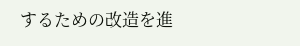するための改造を進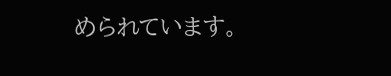められています。